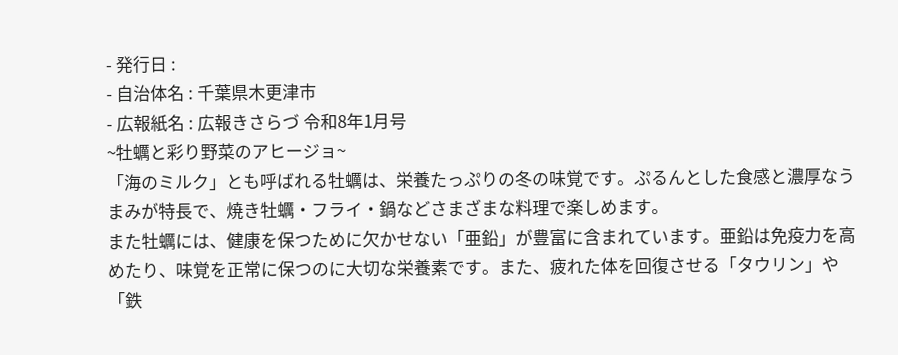- 発行日 :
- 自治体名 : 千葉県木更津市
- 広報紙名 : 広報きさらづ 令和8年1月号
~牡蠣と彩り野菜のアヒージョ~
「海のミルク」とも呼ばれる牡蠣は、栄養たっぷりの冬の味覚です。ぷるんとした食感と濃厚なうまみが特長で、焼き牡蠣・フライ・鍋などさまざまな料理で楽しめます。
また牡蠣には、健康を保つために欠かせない「亜鉛」が豊富に含まれています。亜鉛は免疫力を高めたり、味覚を正常に保つのに大切な栄養素です。また、疲れた体を回復させる「タウリン」や「鉄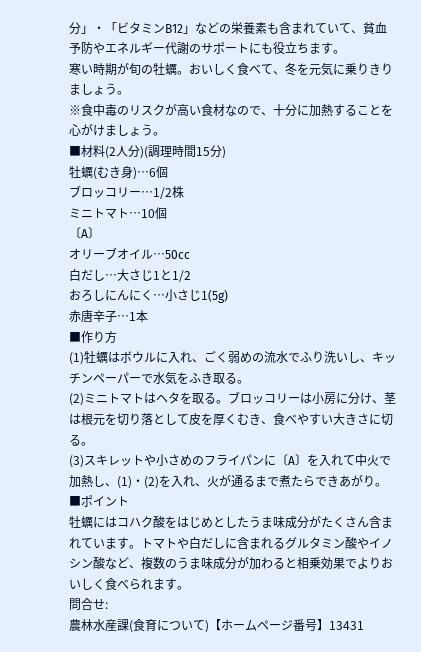分」・「ビタミンB12」などの栄養素も含まれていて、貧血予防やエネルギー代謝のサポートにも役立ちます。
寒い時期が旬の牡蠣。おいしく食べて、冬を元気に乗りきりましょう。
※食中毒のリスクが高い食材なので、十分に加熱することを心がけましょう。
■材料(2人分)(調理時間15分)
牡蠣(むき身)…6個
ブロッコリー…1/2株
ミニトマト…10個
〔A〕
オリーブオイル…50cc
白だし…大さじ1と1/2
おろしにんにく…小さじ1(5g)
赤唐辛子…1本
■作り方
(1)牡蠣はボウルに入れ、ごく弱めの流水でふり洗いし、キッチンペーパーで水気をふき取る。
(2)ミニトマトはヘタを取る。ブロッコリーは小房に分け、茎は根元を切り落として皮を厚くむき、食べやすい大きさに切る。
(3)スキレットや小さめのフライパンに〔A〕を入れて中火で加熱し、(1)・(2)を入れ、火が通るまで煮たらできあがり。
■ポイント
牡蠣にはコハク酸をはじめとしたうま味成分がたくさん含まれています。トマトや白だしに含まれるグルタミン酸やイノシン酸など、複数のうま味成分が加わると相乗効果でよりおいしく食べられます。
問合せ:
農林水産課(食育について)【ホームページ番号】13431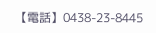【電話】0438-23-8445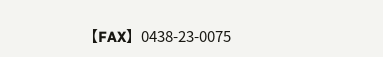【FAX】0438-23-0075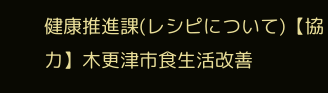健康推進課(レシピについて)【協力】木更津市食生活改善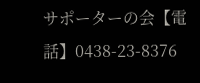サポーターの会【電話】0438-23-8376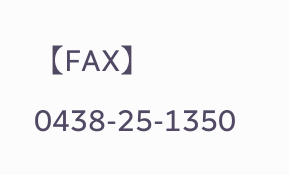【FAX】0438-25-1350